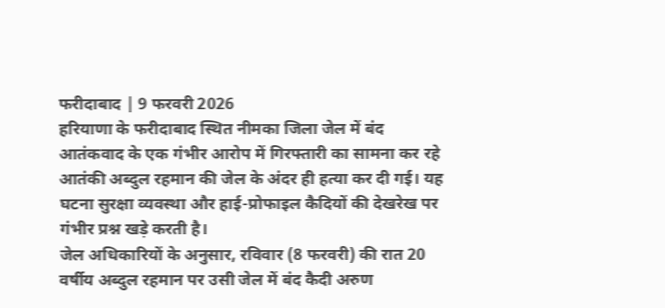फरीदाबाद | 9 फरवरी 2026
हरियाणा के फरीदाबाद स्थित नीमका जिला जेल में बंद आतंकवाद के एक गंभीर आरोप में गिरफ्तारी का सामना कर रहे आतंकी अब्दुल रहमान की जेल के अंदर ही हत्या कर दी गई। यह घटना सुरक्षा व्यवस्था और हाई-प्रोफाइल कैदियों की देखरेख पर गंभीर प्रश्न खड़े करती है।
जेल अधिकारियों के अनुसार, रविवार (8 फरवरी) की रात 20 वर्षीय अब्दुल रहमान पर उसी जेल में बंद कैदी अरुण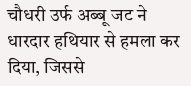चौधरी उर्फ अब्बू जट ने धारदार हथियार से हमला कर दिया, जिससे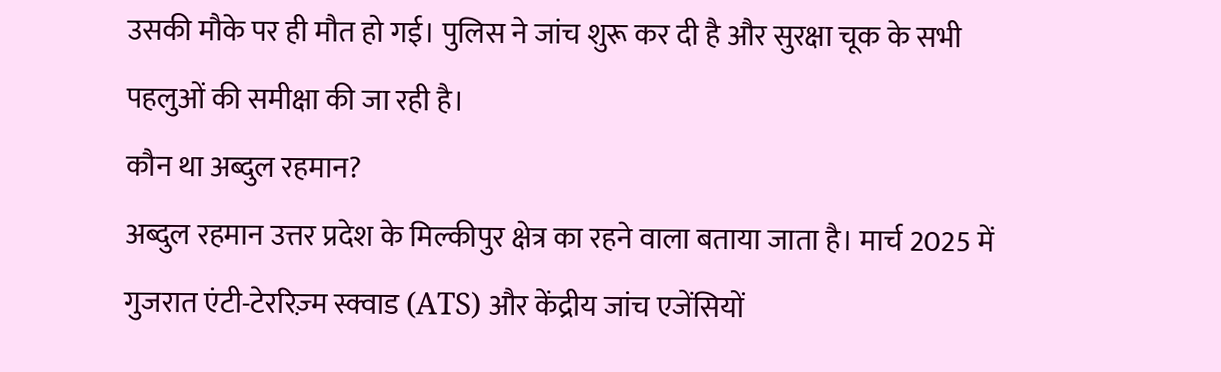उसकी मौके पर ही मौत हो गई। पुलिस ने जांच शुरू कर दी है और सुरक्षा चूक के सभी पहलुओं की समीक्षा की जा रही है।
कौन था अब्दुल रहमान?
अब्दुल रहमान उत्तर प्रदेश के मिल्कीपुर क्षेत्र का रहने वाला बताया जाता है। मार्च 2025 में गुजरात एंटी-टेररिज़्म स्क्वाड (ATS) और केंद्रीय जांच एजेंसियों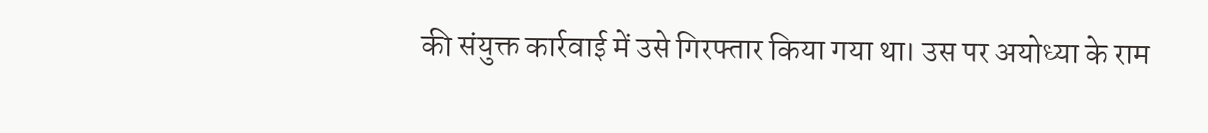की संयुक्त कार्रवाई में उसे गिरफ्तार किया गया था। उस पर अयोध्या के राम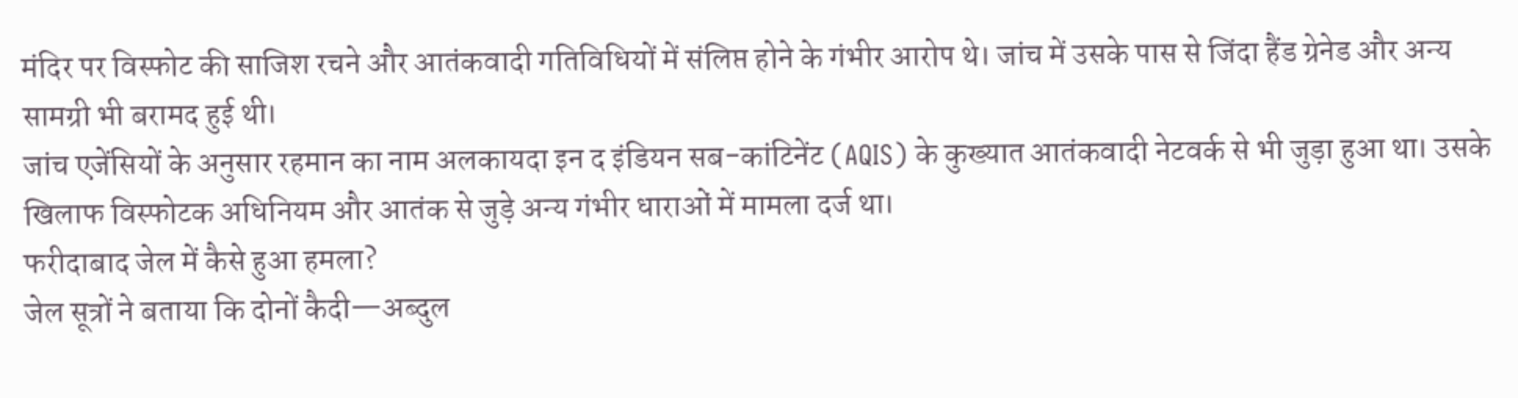मंदिर पर विस्फोट की साजिश रचने और आतंकवादी गतिविधियों में संलिप्त होने के गंभीर आरोप थे। जांच में उसके पास से जिंदा हैंड ग्रेनेड और अन्य सामग्री भी बरामद हुई थी।
जांच एजेंसियों के अनुसार रहमान का नाम अलकायदा इन द इंडियन सब-कांटिनेंट (AQIS) के कुख्यात आतंकवादी नेटवर्क से भी जुड़ा हुआ था। उसके खिलाफ विस्फोटक अधिनियम और आतंक से जुड़े अन्य गंभीर धाराओं में मामला दर्ज था।
फरीदाबाद जेल में कैसे हुआ हमला?
जेल सूत्रों ने बताया कि दोनों कैदी—अब्दुल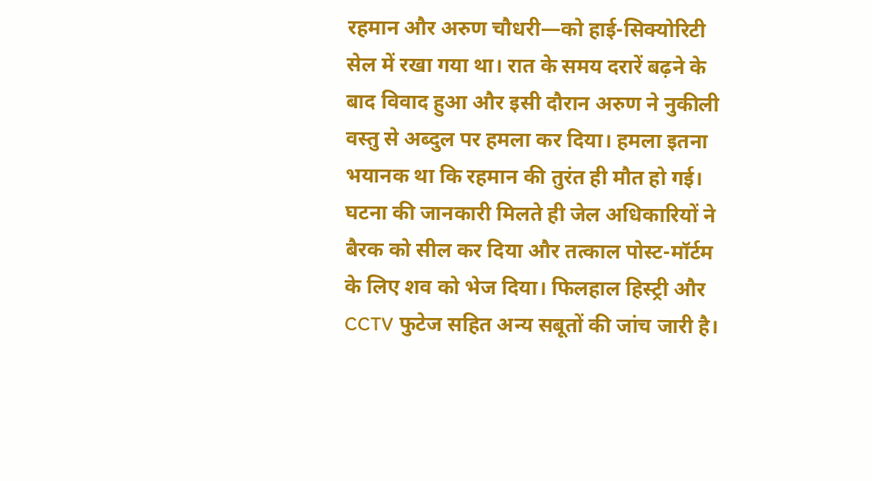रहमान और अरुण चौधरी—को हाई-सिक्योरिटी सेल में रखा गया था। रात के समय दरारें बढ़ने के बाद विवाद हुआ और इसी दौरान अरुण ने नुकीली वस्तु से अब्दुल पर हमला कर दिया। हमला इतना भयानक था कि रहमान की तुरंत ही मौत हो गई।
घटना की जानकारी मिलते ही जेल अधिकारियों ने बैरक को सील कर दिया और तत्काल पोस्ट-मॉर्टम के लिए शव को भेज दिया। फिलहाल हिस्ट्री और CCTV फुटेज सहित अन्य सबूतों की जांच जारी है।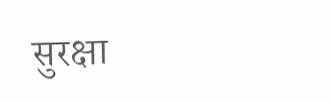सुरक्षा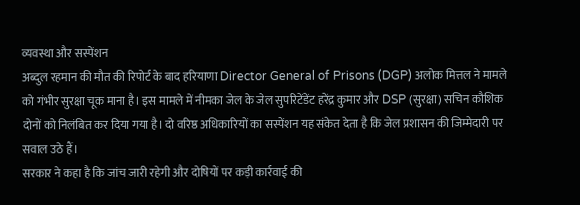व्यवस्था और सस्पेंशन
अब्दुल रहमान की मौत की रिपोर्ट के बाद हरियाणा Director General of Prisons (DGP) अलोक मित्तल ने मामले को गंभीर सुरक्षा चूक माना है। इस मामले में नीमका जेल के जेल सुपरिटेंडेंट हरेंद्र कुमार और DSP (सुरक्षा) सचिन कौशिक दोनों को निलंबित कर दिया गया है। दो वरिष्ठ अधिकारियों का सस्पेंशन यह संकेत देता है कि जेल प्रशासन की जिम्मेदारी पर सवाल उठे हैं।
सरकार ने कहा है कि जांच जारी रहेगी और दोषियों पर कड़ी कार्रवाई की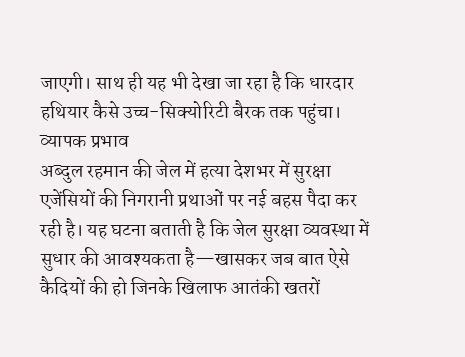जाएगी। साथ ही यह भी देखा जा रहा है कि धारदार हथियार कैसे उच्च-सिक्योरिटी बैरक तक पहुंचा।
व्यापक प्रभाव
अब्दुल रहमान की जेल में हत्या देशभर में सुरक्षा एजेंसियों की निगरानी प्रथाओं पर नई बहस पैदा कर रही है। यह घटना बताती है कि जेल सुरक्षा व्यवस्था में सुधार की आवश्यकता है—खासकर जब बात ऐसे कैदियों की हो जिनके खिलाफ आतंकी खतरों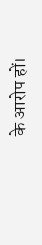के आरोप हों।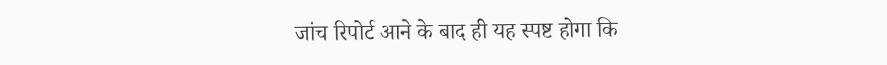जांच रिपोर्ट आने के बाद ही यह स्पष्ट होगा कि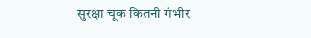सुरक्षा चूक कितनी गंभीर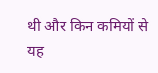थी और किन कमियों से यह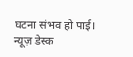घटना संभव हो पाई।
न्यूज़ डेस्क